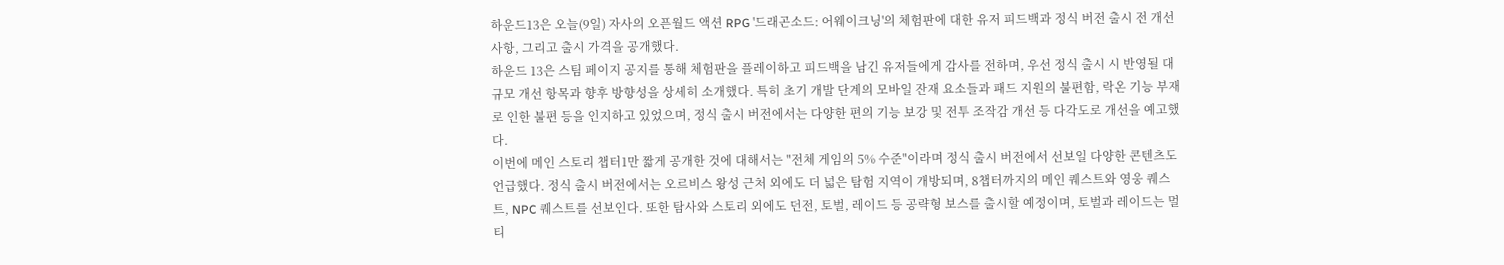하운드13은 오늘(9일) 자사의 오픈월드 액션 RPG '드래곤소드: 어웨이크닝'의 체험판에 대한 유저 피드백과 정식 버전 출시 전 개선 사항, 그리고 출시 가격을 공개했다.
하운드 13은 스팀 페이지 공지를 통해 체험판을 플레이하고 피드백을 남긴 유저들에게 감사를 전하며, 우선 정식 출시 시 반영될 대규모 개선 항목과 향후 방향성을 상세히 소개했다. 특히 초기 개발 단계의 모바일 잔재 요소들과 패드 지원의 불편함, 락온 기능 부재로 인한 불편 등을 인지하고 있었으며, 정식 출시 버전에서는 다양한 편의 기능 보강 및 전투 조작감 개선 등 다각도로 개선을 예고했다.
이번에 메인 스토리 챕터1만 짧게 공개한 것에 대해서는 "전체 게임의 5% 수준"이라며 정식 출시 버전에서 선보일 다양한 콘텐츠도 언급했다. 정식 출시 버전에서는 오르비스 왕성 근처 외에도 더 넓은 탐험 지역이 개방되며, 8챕터까지의 메인 퀘스트와 영웅 퀘스트, NPC 퀘스트를 선보인다. 또한 탐사와 스토리 외에도 던전, 토벌, 레이드 등 공략형 보스를 출시할 예정이며, 토벌과 레이드는 멀티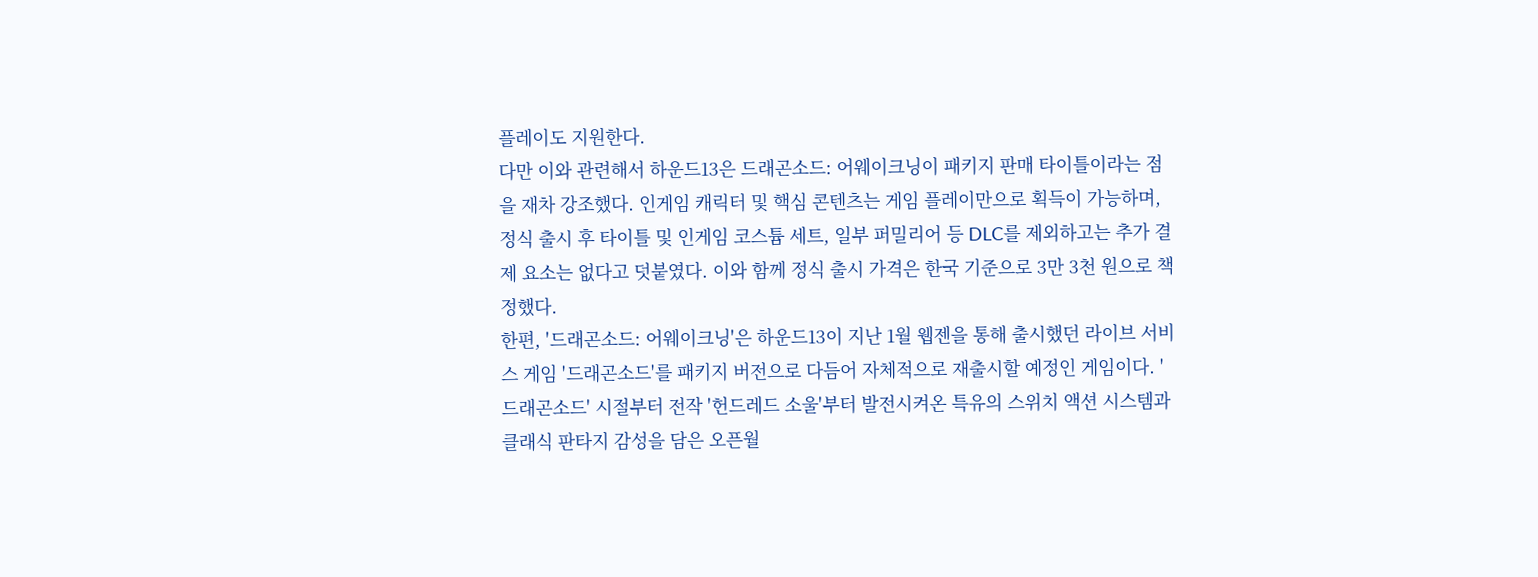플레이도 지원한다.
다만 이와 관련해서 하운드13은 드래곤소드: 어웨이크닝이 패키지 판매 타이틀이라는 점을 재차 강조했다. 인게임 캐릭터 및 핵심 콘텐츠는 게임 플레이만으로 획득이 가능하며, 정식 출시 후 타이틀 및 인게임 코스튬 세트, 일부 퍼밀리어 등 DLC를 제외하고는 추가 결제 요소는 없다고 덧붙였다. 이와 함께 정식 출시 가격은 한국 기준으로 3만 3천 원으로 책정했다.
한편, '드래곤소드: 어웨이크닝'은 하운드13이 지난 1월 웹젠을 통해 출시했던 라이브 서비스 게임 '드래곤소드'를 패키지 버전으로 다듬어 자체적으로 재출시할 예정인 게임이다. '드래곤소드' 시절부터 전작 '헌드레드 소울'부터 발전시켜온 특유의 스위치 액션 시스템과 클래식 판타지 감성을 담은 오픈월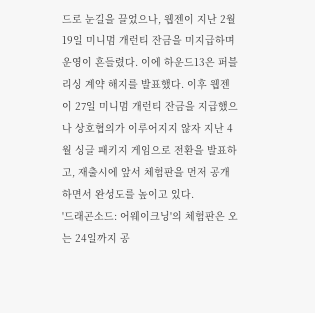드로 눈길을 끌었으나, 웹젠이 지난 2월 19일 미니멈 개런티 잔금을 미지급하며 운영이 흔들렸다. 이에 하운드13은 퍼블리싱 계약 해지를 발표했다. 이후 웹젠이 27일 미니멈 개런티 잔금을 지급했으나 상호협의가 이루어지지 않자 지난 4월 싱글 패키지 게임으로 전환을 발표하고, 재출시에 앞서 체험판을 먼저 공개하면서 완성도를 높이고 있다.
'드래곤소드: 어웨이크닝'의 체험판은 오는 24일까지 공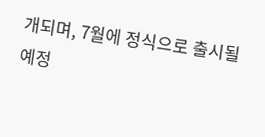개되며, 7월에 정식으로 출시될 예정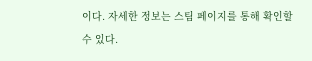이다. 자세한 정보는 스팀 페이지를 통해 확인할 수 있다.